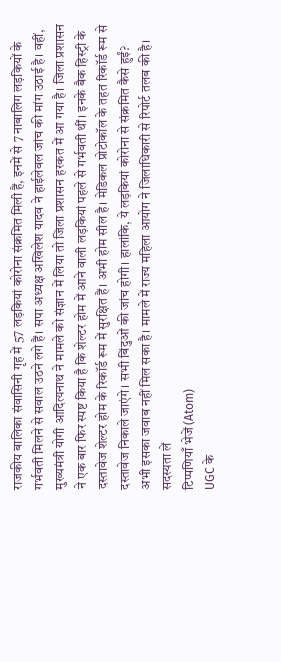राजकीय बालिका संवासिनी गृह में 57 लड़कियां कोरोना संक्रमित मिली हैं, इनमें से 7 नाबालिग लड़कियों के गर्भवती मिलने से सवाल उठने लगे हैं। सपा अध्यक्ष अखिलेश यादव ने हाईलेवल जांच की मांग उठाई है। वहीं, मुख्यमंत्री योगी आदित्यनाथ ने मामले को संज्ञान में लिया तो जिला प्रशासन हरकत में आ गया है। जिला प्रशासन ने एक बार फिर स्पष्ट किया है कि शेल्टर होम में आने वाली लड़कियां पहले से गर्भवती थीं। इनके बैक हिस्ट्री के दस्तावेज शेल्टर होम के रिकॉर्ड रूम में सुरक्षित हैं। अभी होम सील है। मेडिकल प्रोटोकॉल के तहत रिकॉर्ड रूम से दस्तावेज निकाले जाएंगे। सभी बिंदुओं की जांच होगी। हालांकि, ये लड़कियां कोरोना से संक्रमित कैसे हुईं? अभी इसका जवाब नहीं मिल सका है। मामले में राज्य महिला आयोग ने जिलाधिकारी से रिपोर्ट तलब की है।
सदस्यता लें
टिप्पणियाँ भेजें (Atom)
UGC के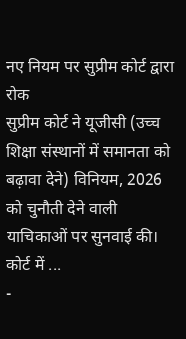नए नियम पर सुप्रीम कोर्ट द्वारा रोक
सुप्रीम कोर्ट ने यूजीसी (उच्च शिक्षा संस्थानों में समानता को बढ़ावा देने) विनियम, 2026 को चुनौती देने वाली याचिकाओं पर सुनवाई की। कोर्ट में ...
-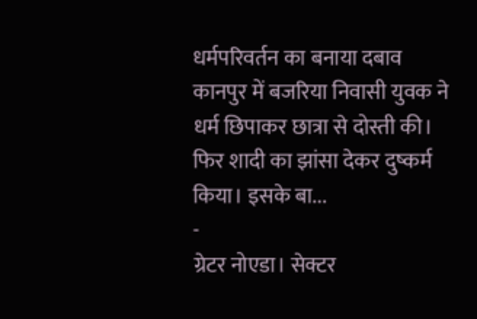धर्मपरिवर्तन का बनाया दबाव कानपुर में बजरिया निवासी युवक ने धर्म छिपाकर छात्रा से दोस्ती की। फिर शादी का झांसा देकर दुष्कर्म किया। इसके बा...
-
ग्रेटर नोएडा। सेक्टर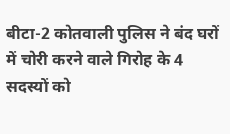बीटा-2 कोतवाली पुलिस ने बंद घरों में चोरी करने वाले गिरोह के 4 सदस्यों को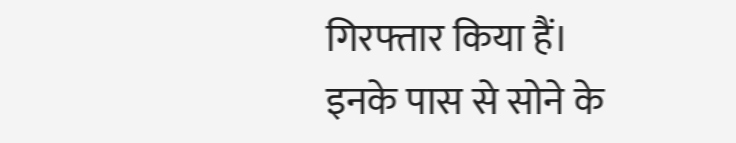गिरफ्तार किया हैं। इनके पास से सोने के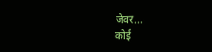जेवर...
कोई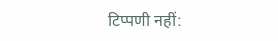टिप्पणी नहीं: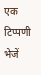एक टिप्पणी भेजें